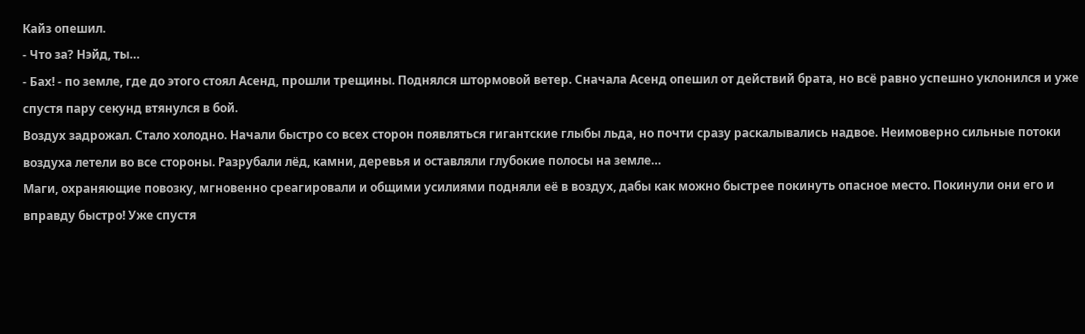Кайз опешил.
- Что за? Нэйд, ты…
- Бах! - по земле, где до этого стоял Асенд, прошли трещины. Поднялся штормовой ветер. Сначала Асенд опешил от действий брата, но всё равно успешно уклонился и уже спустя пару секунд втянулся в бой.
Воздух задрожал. Стало холодно. Начали быстро со всех сторон появляться гигантские глыбы льда, но почти сразу раскалывались надвое. Неимоверно сильные потоки воздуха летели во все стороны. Разрубали лёд, камни, деревья и оставляли глубокие полосы на земле…
Маги, охраняющие повозку, мгновенно среагировали и общими усилиями подняли её в воздух, дабы как можно быстрее покинуть опасное место. Покинули они его и вправду быстро! Уже спустя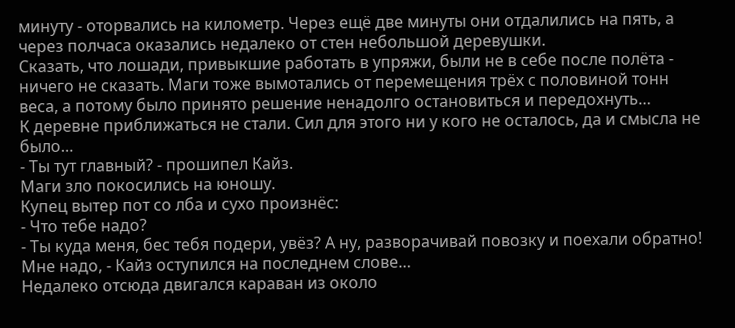минуту - оторвались на километр. Через ещё две минуты они отдалились на пять, а через полчаса оказались недалеко от стен небольшой деревушки.
Сказать, что лошади, привыкшие работать в упряжи, были не в себе после полёта - ничего не сказать. Маги тоже вымотались от перемещения трёх с половиной тонн веса, а потому было принято решение ненадолго остановиться и передохнуть…
К деревне приближаться не стали. Сил для этого ни у кого не осталось, да и смысла не было…
- Ты тут главный? - прошипел Кайз.
Маги зло покосились на юношу.
Купец вытер пот со лба и сухо произнёс:
- Что тебе надо?
- Ты куда меня, бес тебя подери, увёз? А ну, разворачивай повозку и поехали обратно! Мне надо, - Кайз оступился на последнем слове…
Недалеко отсюда двигался караван из около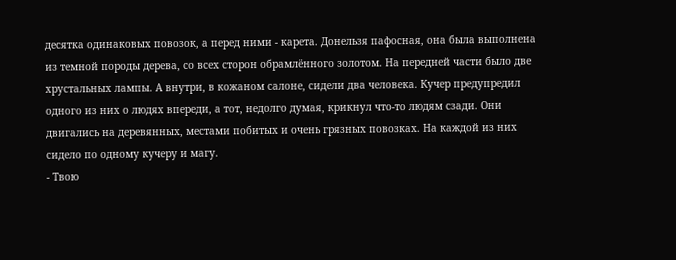десятка одинаковых повозок, а перед ними - карета. Донельзя пафосная, она была выполнена из темной породы дерева, со всех сторон обрамлённого золотом. На передней части было две хрустальных лампы. А внутри, в кожаном салоне, сидели два человека. Кучер предупредил одного из них о людях впереди, а тот, недолго думая, крикнул что-то людям сзади. Они двигались на деревянных, местами побитых и очень грязных повозках. На каждой из них сидело по одному кучеру и магу.
- Твою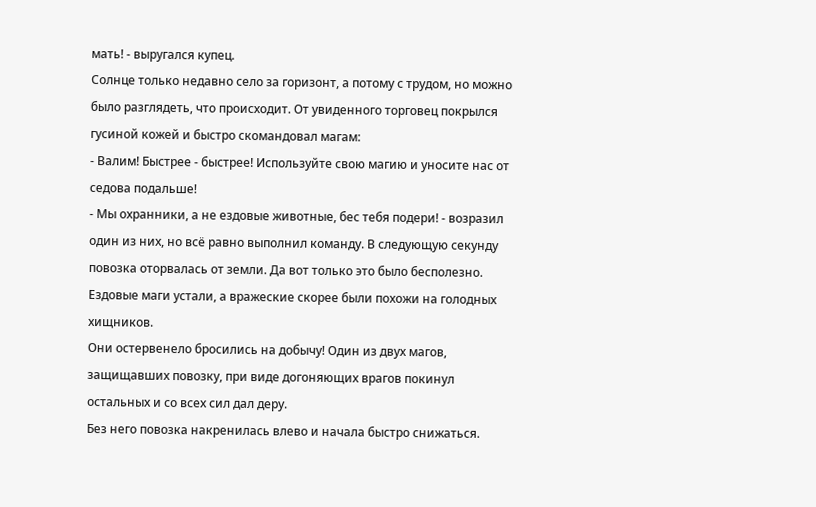мать! - выругался купец.
Солнце только недавно село за горизонт, а потому с трудом, но можно было разглядеть, что происходит. От увиденного торговец покрылся гусиной кожей и быстро скомандовал магам:
- Валим! Быстрее - быстрее! Используйте свою магию и уносите нас от седова подальше!
- Мы охранники, а не ездовые животные, бес тебя подери! - возразил один из них, но всё равно выполнил команду. В следующую секунду повозка оторвалась от земли. Да вот только это было бесполезно. Ездовые маги устали, а вражеские скорее были похожи на голодных хищников.
Они остервенело бросились на добычу! Один из двух магов, защищавших повозку, при виде догоняющих врагов покинул остальных и со всех сил дал деру.
Без него повозка накренилась влево и начала быстро снижаться.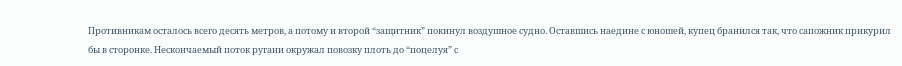Противникам осталось всего десять метров, а потому и второй “защитник” покинул воздушное судно. Оставшись наедине с юношей, купец бранился так, что сапожник прикурил бы в сторонке. Нескончаемый поток ругани окружал повозку плоть до “поцелуя” с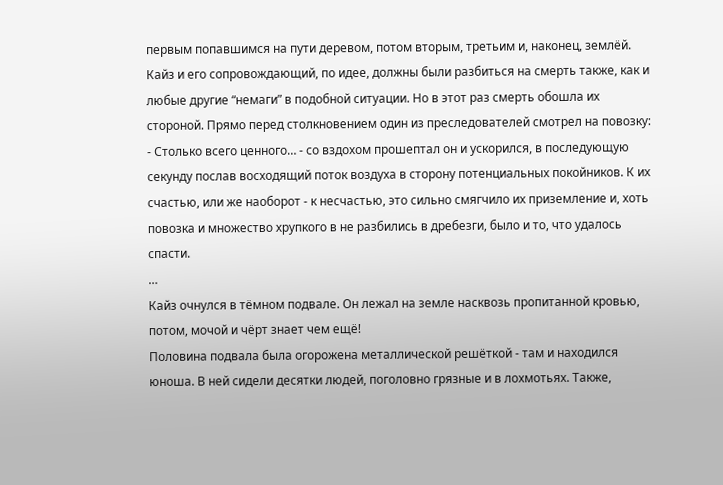первым попавшимся на пути деревом, потом вторым, третьим и, наконец, землёй.
Кайз и его сопровождающий, по идее, должны были разбиться на смерть также, как и любые другие “немаги” в подобной ситуации. Но в этот раз смерть обошла их стороной. Прямо перед столкновением один из преследователей смотрел на повозку:
- Столько всего ценного… - со вздохом прошептал он и ускорился, в последующую секунду послав восходящий поток воздуха в сторону потенциальных покойников. К их счастью, или же наоборот - к несчастью, это сильно смягчило их приземление и, хоть повозка и множество хрупкого в не разбились в дребезги, было и то, что удалось спасти.
…
Кайз очнулся в тёмном подвале. Он лежал на земле насквозь пропитанной кровью, потом, мочой и чёрт знает чем ещё!
Половина подвала была огорожена металлической решёткой - там и находился юноша. В ней сидели десятки людей, поголовно грязные и в лохмотьях. Также,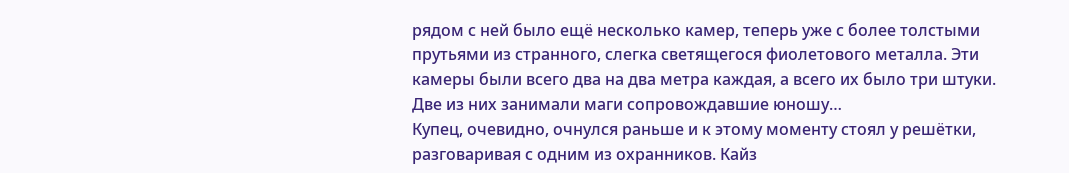рядом с ней было ещё несколько камер, теперь уже с более толстыми прутьями из странного, слегка светящегося фиолетового металла. Эти камеры были всего два на два метра каждая, а всего их было три штуки. Две из них занимали маги сопровождавшие юношу…
Купец, очевидно, очнулся раньше и к этому моменту стоял у решётки, разговаривая с одним из охранников. Кайз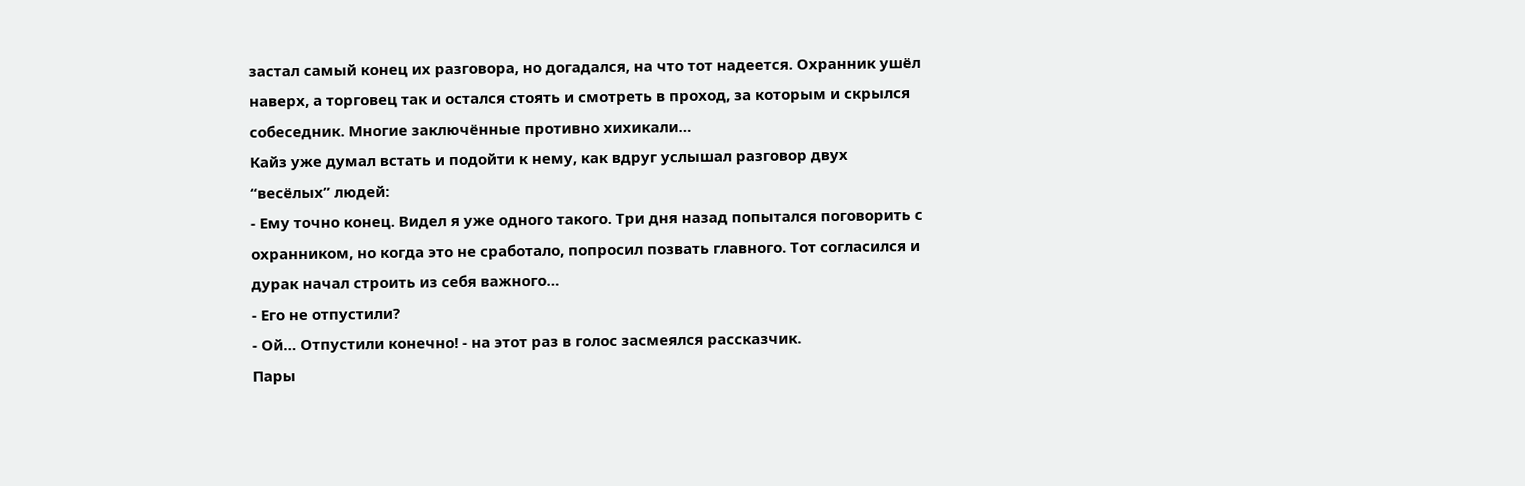застал самый конец их разговора, но догадался, на что тот надеется. Охранник ушёл наверх, а торговец так и остался стоять и смотреть в проход, за которым и скрылся собеседник. Многие заключённые противно хихикали…
Кайз уже думал встать и подойти к нему, как вдруг услышал разговор двух “весёлых” людей:
- Ему точно конец. Видел я уже одного такого. Три дня назад попытался поговорить с охранником, но когда это не сработало, попросил позвать главного. Тот согласился и дурак начал строить из себя важного…
- Его не отпустили?
- Ой… Отпустили конечно! - на этот раз в голос засмеялся рассказчик.
Пары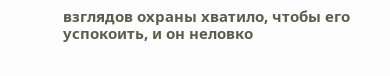взглядов охраны хватило, чтобы его успокоить, и он неловко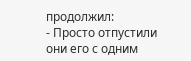продолжил:
- Просто отпустили они его с одним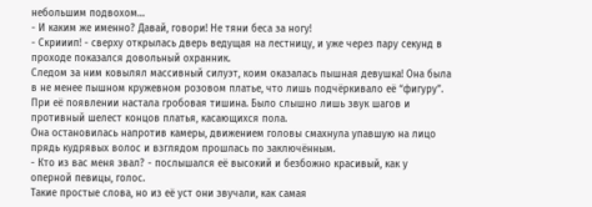небольшим подвохом…
- И каким же именно? Давай, говори! Не тяни беса за ногу!
- Скрииип! - сверху открылась дверь ведущая на лестницу, и уже через пару секунд в проходе показался довольный охранник.
Следом за ним ковылял массивный силуэт, коим оказалась пышная девушка! Она была в не менее пышном кружевном розовом платье, что лишь подчёркивало её “фигуру”. При её появлении настала гробовая тишина. Было слышно лишь звук шагов и противный шелест концов платья, касающихся пола.
Она остановилась напротив камеры, движением головы смахнула упавшую на лицо прядь кудрявых волос и взглядом прошлась по заключённым.
- Кто из вас меня звал? - послышался её высокий и безбожно красивый, как у оперной певицы, голос.
Такие простые слова, но из её уст они звучали, как самая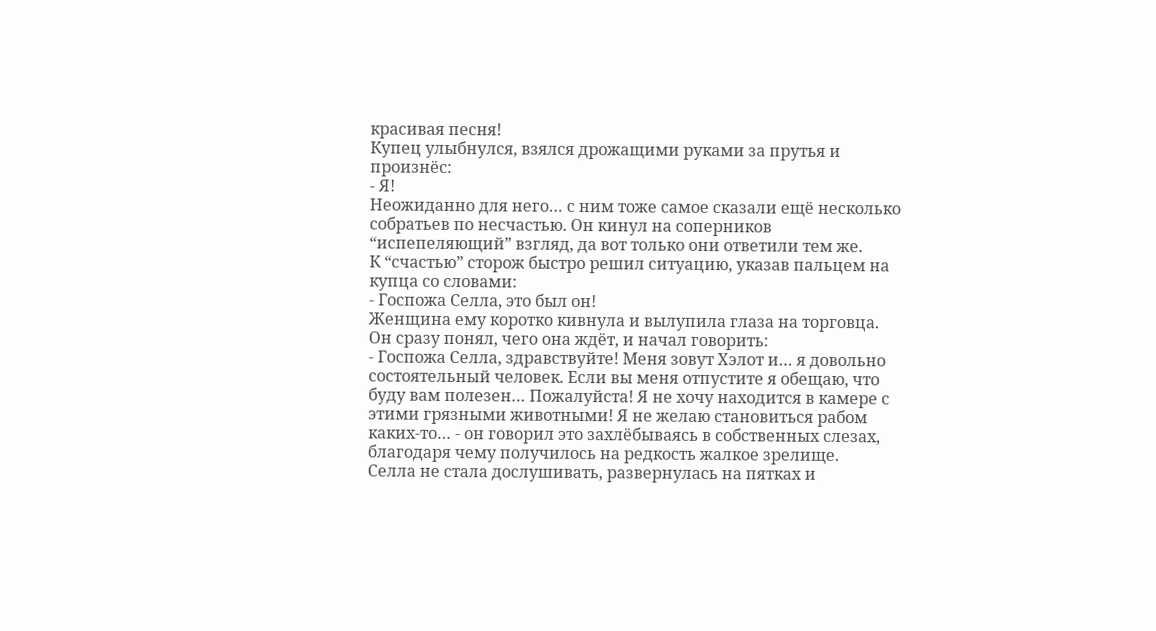красивая песня!
Купец улыбнулся, взялся дрожащими руками за прутья и произнёс:
- Я!
Неожиданно для него… с ним тоже самое сказали ещё несколько собратьев по несчастью. Он кинул на соперников “испепеляющий” взгляд, да вот только они ответили тем же.
К “счастью” сторож быстро решил ситуацию, указав пальцем на купца со словами:
- Госпожа Селла, это был он!
Женщина ему коротко кивнула и вылупила глаза на торговца. Он сразу понял, чего она ждёт, и начал говорить:
- Госпожа Селла, здравствуйте! Меня зовут Хэлот и… я довольно состоятельный человек. Если вы меня отпустите я обещаю, что буду вам полезен… Пожалуйста! Я не хочу находится в камере с этими грязными животными! Я не желаю становиться рабом каких-то… - он говорил это захлёбываясь в собственных слезах, благодаря чему получилось на редкость жалкое зрелище.
Селла не стала дослушивать, развернулась на пятках и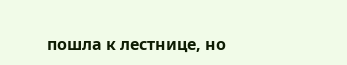пошла к лестнице, но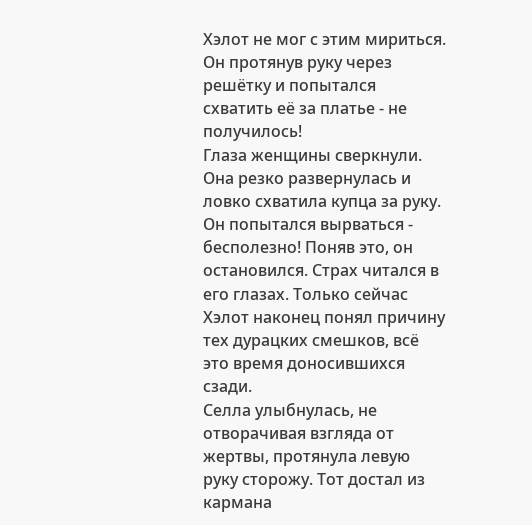Хэлот не мог с этим мириться. Он протянув руку через решётку и попытался схватить её за платье - не получилось!
Глаза женщины сверкнули. Она резко развернулась и ловко схватила купца за руку.
Он попытался вырваться - бесполезно! Поняв это, он остановился. Страх читался в его глазах. Только сейчас Хэлот наконец понял причину тех дурацких смешков, всё это время доносившихся сзади.
Селла улыбнулась, не отворачивая взгляда от жертвы, протянула левую руку сторожу. Тот достал из кармана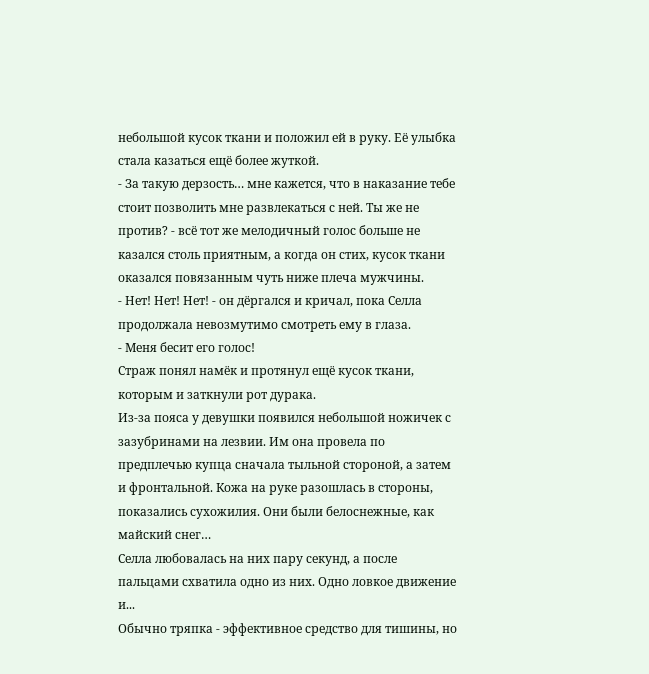небольшой кусок ткани и положил ей в руку. Её улыбка стала казаться ещё более жуткой.
- За такую дерзость… мне кажется, что в наказание тебе стоит позволить мне развлекаться с ней. Ты же не против? - всё тот же мелодичный голос больше не казался столь приятным, а когда он стих, кусок ткани оказался повязанным чуть ниже плеча мужчины.
- Нет! Нет! Нет! - он дёргался и кричал, пока Селла продолжала невозмутимо смотреть ему в глаза.
- Меня бесит его голос!
Страж понял намёк и протянул ещё кусок ткани, которым и заткнули рот дурака.
Из-за пояса у девушки появился небольшой ножичек с зазубринами на лезвии. Им она провела по предплечью купца сначала тыльной стороной, а затем и фронтальной. Кожа на руке разошлась в стороны, показались сухожилия. Они были белоснежные, как майский снег…
Селла любовалась на них пару секунд, а после пальцами схватила одно из них. Одно ловкое движение и...
Обычно тряпка - эффективное средство для тишины, но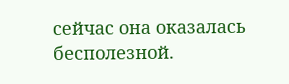сейчас она оказалась бесполезной.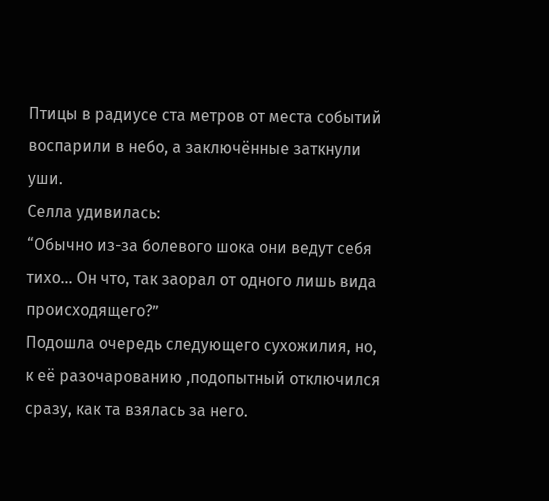Птицы в радиусе ста метров от места событий воспарили в небо, а заключённые заткнули уши.
Селла удивилась:
“Обычно из-за болевого шока они ведут себя тихо… Он что, так заорал от одного лишь вида происходящего?”
Подошла очередь следующего сухожилия, но, к её разочарованию ,подопытный отключился сразу, как та взялась за него.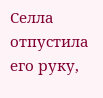Селла отпустила его руку,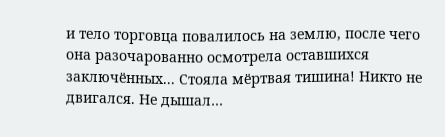и тело торговца повалилось на землю, после чего она разочарованно осмотрела оставшихся заключённых... Стояла мёртвая тишина! Никто не двигался. Не дышал…